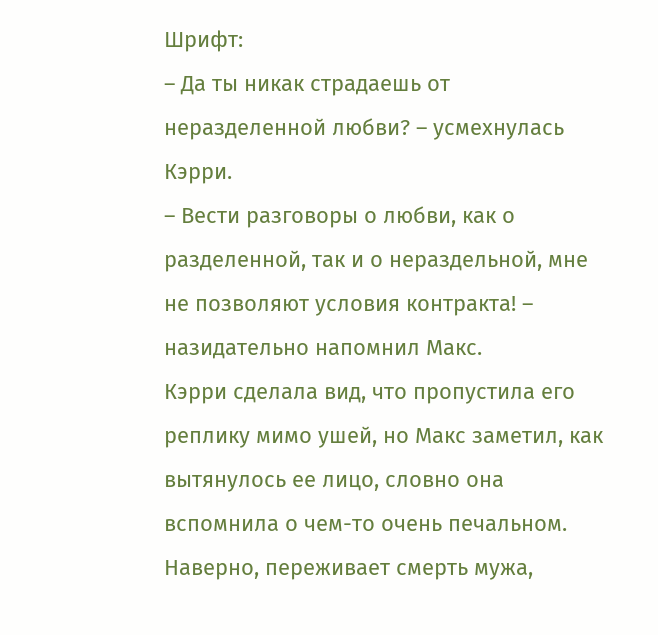Шрифт:
– Да ты никак страдаешь от неразделенной любви? – усмехнулась Кэрри.
– Вести разговоры о любви, как о разделенной, так и о нераздельной, мне не позволяют условия контракта! – назидательно напомнил Макс.
Кэрри сделала вид, что пропустила его реплику мимо ушей, но Макс заметил, как вытянулось ее лицо, словно она вспомнила о чем-то очень печальном.
Наверно, переживает смерть мужа,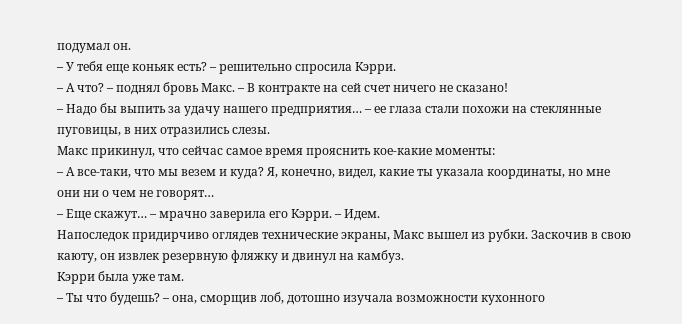подумал он.
– У тебя еще коньяк есть? – решительно спросила Кэрри.
– А что? – поднял бровь Макс. – В контракте на сей счет ничего не сказано!
– Надо бы выпить за удачу нашего предприятия… – ее глаза стали похожи на стеклянные пуговицы, в них отразились слезы.
Макс прикинул, что сейчас самое время прояснить кое-какие моменты:
– А все-таки, что мы везем и куда? Я, конечно, видел, какие ты указала координаты, но мне они ни о чем не говорят…
– Еще скажут… – мрачно заверила его Кэрри. – Идем.
Напоследок придирчиво оглядев технические экраны, Макс вышел из рубки. Заскочив в свою каюту, он извлек резервную фляжку и двинул на камбуз.
Кэрри была уже там.
– Ты что будешь? – она, сморщив лоб, дотошно изучала возможности кухонного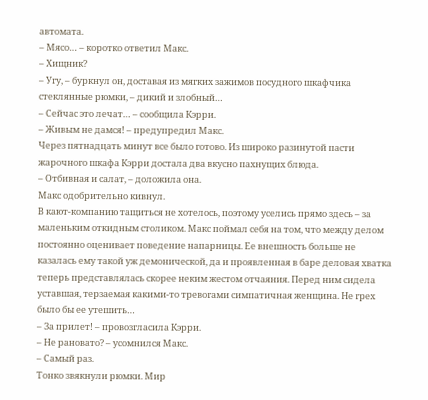автомата.
– Мясо… – коротко ответил Макс.
– Хищник?
– Угу, – буркнул он, доставая из мягких зажимов посудного шкафчика стеклянные рюмки, – дикий и злобный…
– Сейчас это лечат… – сообщила Кэрри.
– Живым не дамся! – предупредил Макс.
Через пятнадцать минут все было готово. Из широко разинутой пасти жарочного шкафа Кэрри достала два вкусно пахнущих блюда.
– Отбивная и салат, – доложила она.
Макс одобрительно кивнул.
В кают-компанию тащиться не хотелось, поэтому уселись прямо здесь – за маленьким откидным столиком. Макс поймал себя на том, что между делом постоянно оценивает поведение напарницы. Ее внешность больше не казалась ему такой уж демонической, да и проявленная в баре деловая хватка теперь представлялась скорее неким жестом отчаяния. Перед ним сидела уставшая, терзаемая какими-то тревогами симпатичная женщина. Не грех было бы ее утешить…
– За прилет! – провозгласила Кэрри.
– Не рановато? – усомнился Макс.
– Самый раз.
Тонко звякнули рюмки. Мир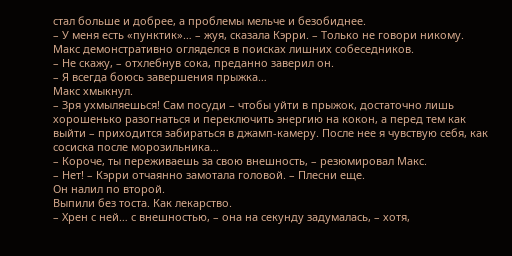стал больше и добрее, а проблемы мельче и безобиднее.
– У меня есть «пунктик»… – жуя, сказала Кэрри. – Только не говори никому.
Макс демонстративно огляделся в поисках лишних собеседников.
– Не скажу, – отхлебнув сока, преданно заверил он.
– Я всегда боюсь завершения прыжка…
Макс хмыкнул.
– Зря ухмыляешься! Сам посуди – чтобы уйти в прыжок, достаточно лишь хорошенько разогнаться и переключить энергию на кокон, а перед тем как выйти – приходится забираться в джамп-камеру. После нее я чувствую себя, как сосиска после морозильника…
– Короче, ты переживаешь за свою внешность, – резюмировал Макс.
– Нет! – Кэрри отчаянно замотала головой. – Плесни еще.
Он налил по второй.
Выпили без тоста. Как лекарство.
– Хрен с ней… с внешностью, – она на секунду задумалась, – хотя,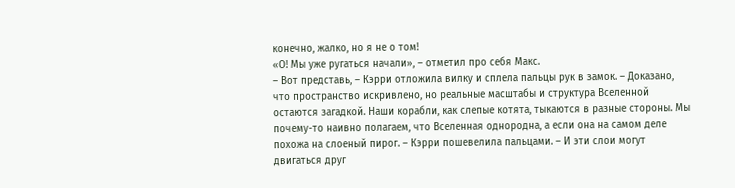конечно, жалко, но я не о том!
«О! Мы уже ругаться начали», – отметил про себя Макс.
– Вот представь, – Кэрри отложила вилку и сплела пальцы рук в замок. – Доказано, что пространство искривлено, но реальные масштабы и структура Вселенной остаются загадкой. Наши корабли, как слепые котята, тыкаются в разные стороны. Мы почему-то наивно полагаем, что Вселенная однородна, а если она на самом деле похожа на слоеный пирог. – Кэрри пошевелила пальцами. – И эти слои могут двигаться друг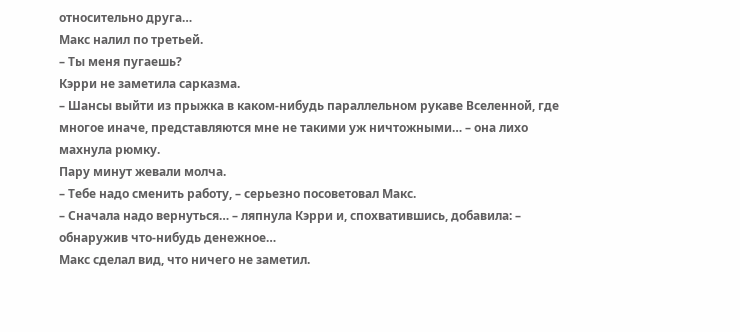относительно друга…
Макс налил по третьей.
– Ты меня пугаешь?
Кэрри не заметила сарказма.
– Шансы выйти из прыжка в каком-нибудь параллельном рукаве Вселенной, где многое иначе, представляются мне не такими уж ничтожными… – она лихо махнула рюмку.
Пару минут жевали молча.
– Тебе надо сменить работу, – серьезно посоветовал Макс.
– Сначала надо вернуться… – ляпнула Кэрри и, спохватившись, добавила: – обнаружив что-нибудь денежное…
Макс сделал вид, что ничего не заметил.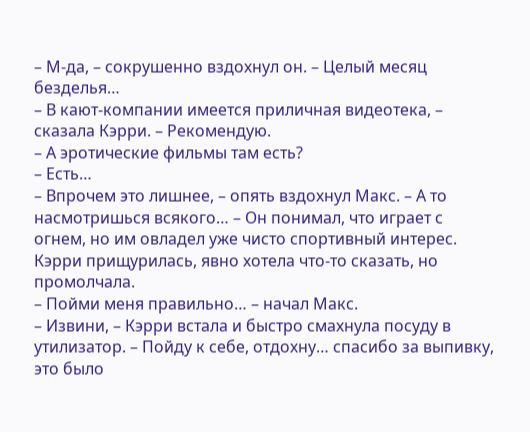– М-да, – сокрушенно вздохнул он. – Целый месяц безделья…
– В кают-компании имеется приличная видеотека, – сказала Кэрри. – Рекомендую.
– А эротические фильмы там есть?
– Есть…
– Впрочем это лишнее, – опять вздохнул Макс. – А то насмотришься всякого… – Он понимал, что играет с огнем, но им овладел уже чисто спортивный интерес.
Кэрри прищурилась, явно хотела что-то сказать, но промолчала.
– Пойми меня правильно… – начал Макс.
– Извини, – Кэрри встала и быстро смахнула посуду в утилизатор. – Пойду к себе, отдохну… спасибо за выпивку, это было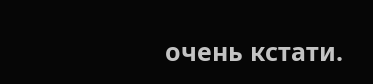очень кстати.